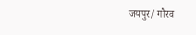जयपुर/ गौरव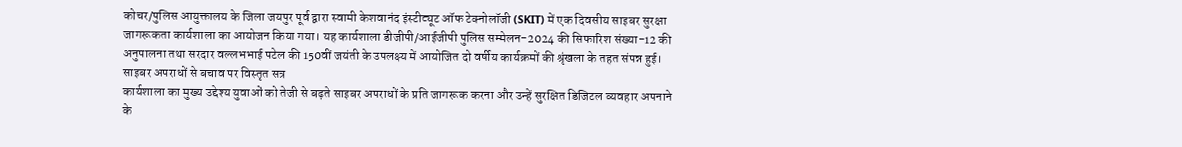कोचर/पुलिस आयुक्तालय के जिला जयपुर पूर्व द्वारा स्वामी केशवानंद इंस्टीट्यूट ऑफ टेक्नोलॉजी (SKIT) में एक दिवसीय साइबर सुरक्षा जागरूकता कार्यशाला का आयोजन किया गया। यह कार्यशाला डीजीपी/आईजीपी पुलिस सम्मेलन-2024 की सिफारिश संख्या-12 की अनुपालना तथा सरदार वल्लभभाई पटेल की 150वीं जयंती के उपलक्ष्य में आयोजित दो वर्षीय कार्यक्रमों की श्रृंखला के तहत संपन्न हुई।
साइबर अपराधों से बचाव पर विस्तृत सत्र
कार्यशाला का मुख्य उद्देश्य युवाओं को तेजी से बढ़ते साइबर अपराधों के प्रति जागरूक करना और उन्हें सुरक्षित डिजिटल व्यवहार अपनाने के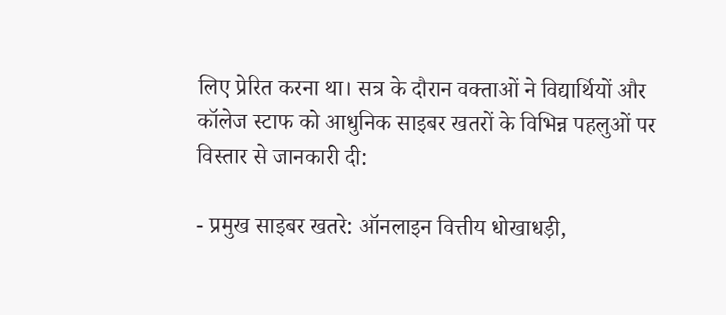लिए प्रेरित करना था। सत्र के दौरान वक्ताओं ने विद्यार्थियों और कॉलेज स्टाफ को आधुनिक साइबर खतरों के विभिन्न पहलुओं पर विस्तार से जानकारी दी:

- प्रमुख साइबर खतरे: ऑनलाइन वित्तीय धोखाधड़ी,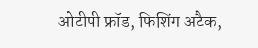ओटीपी फ्रॉड, फिशिंग अटैक,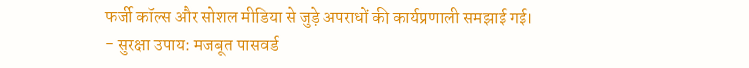फर्जी कॉल्स और सोशल मीडिया से जुड़े अपराधों की कार्यप्रणाली समझाई गई।
- सुरक्षा उपाय: मजबूत पासवर्ड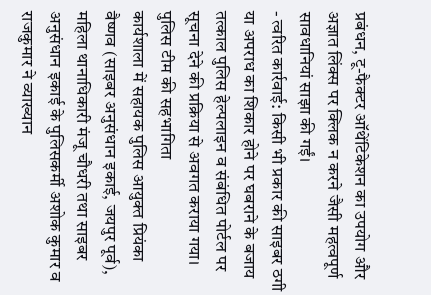प्रबंधन, टू-फैक्टर ऑथेंटिकेशन का उपयोग और अज्ञात लिंक्स पर क्लिक न करने जैसी महत्वपूर्ण सावधानियां साझा की गईं।
- त्वरित कार्रवाई: किसी भी प्रकार की साइबर ठगी या अपराध का शिकार होने पर घबराने के बजाय तत्काल पुलिस हेल्पलाइन व संबंधित पोर्टल पर सूचना देने की प्रक्रिया से अवगत कराया गया।
पुलिस टीम की सहभागिता
कार्यशाला में सहायक पुलिस आयुक्त प्रियंका वैष्णव (साइबर अनुसंधान इकाई, जयपुर पूर्व), महिला थानाधिकारी मंजू चौधरी तथा साइबर अनुसंधान इकाई के पुलिसकर्मी अशोक कुमार व राजकुमार ने व्याख्यान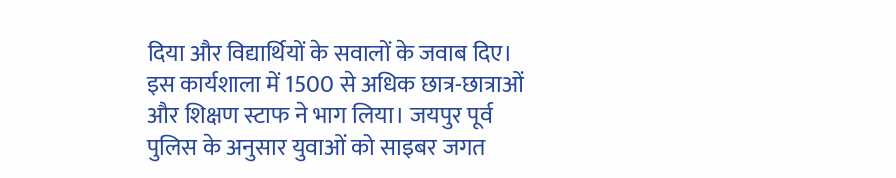दिया और विद्यार्थियों के सवालों के जवाब दिए।
इस कार्यशाला में 1500 से अधिक छात्र-छात्राओं और शिक्षण स्टाफ ने भाग लिया। जयपुर पूर्व पुलिस के अनुसार युवाओं को साइबर जगत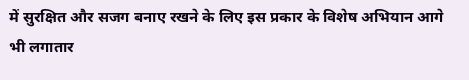में सुरक्षित और सजग बनाए रखने के लिए इस प्रकार के विशेष अभियान आगे भी लगातार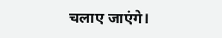चलाए जाएंगे।